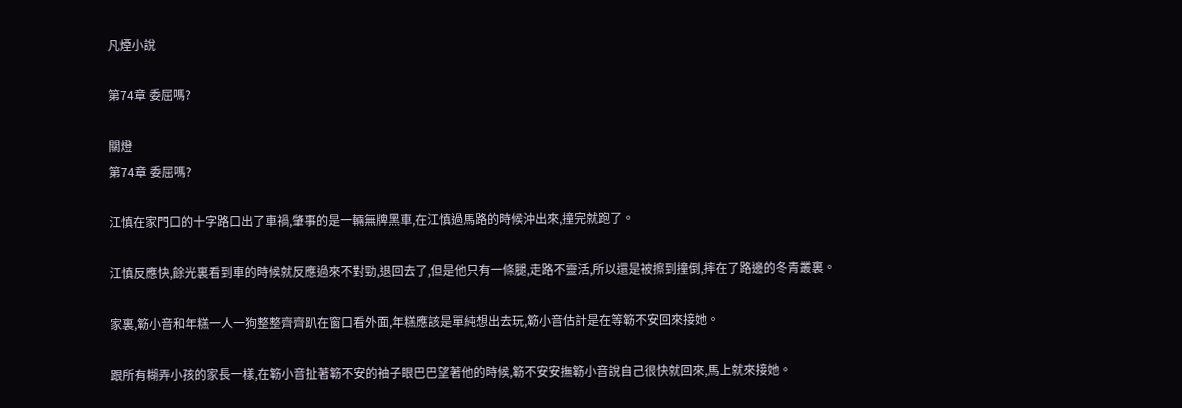凡煙小說

第74章 委屈嗎?

關燈
第74章 委屈嗎?

江慎在家門口的十字路口出了車禍,肇事的是一輛無牌黑車,在江慎過馬路的時候沖出來,撞完就跑了。

江慎反應快,餘光裏看到車的時候就反應過來不對勁,退回去了,但是他只有一條腿,走路不靈活,所以還是被擦到撞倒,摔在了路邊的冬青叢裏。

家裏,簕小音和年糕一人一狗整整齊齊趴在窗口看外面,年糕應該是單純想出去玩,簕小音估計是在等簕不安回來接她。

跟所有糊弄小孩的家長一樣,在簕小音扯著簕不安的袖子眼巴巴望著他的時候,簕不安安撫簕小音說自己很快就回來,馬上就來接她。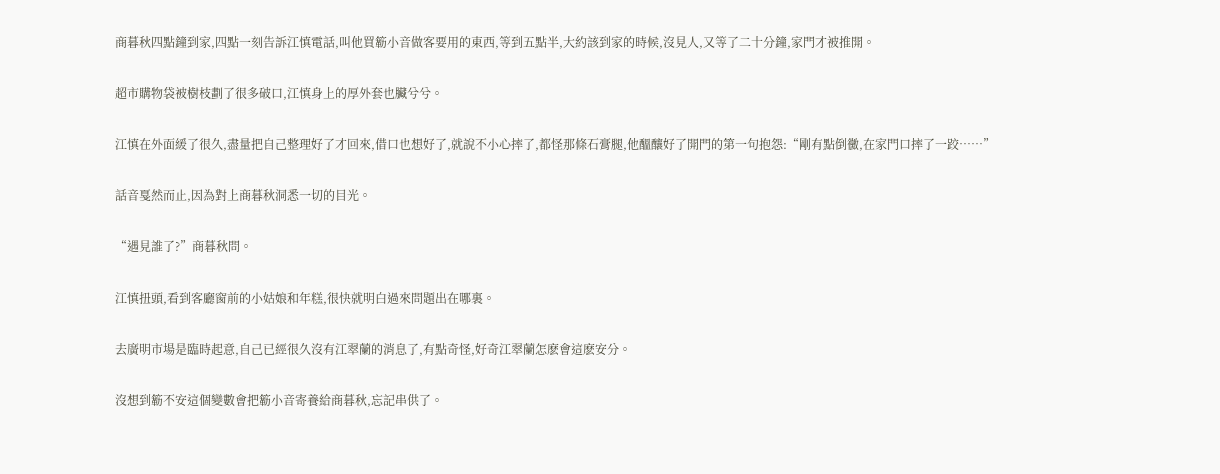商暮秋四點鐘到家,四點一刻告訴江慎電話,叫他買簕小音做客要用的東西,等到五點半,大約該到家的時候,沒見人,又等了二十分鐘,家門才被推開。

超市購物袋被樹枝劃了很多破口,江慎身上的厚外套也臟兮兮。

江慎在外面緩了很久,盡量把自己整理好了才回來,借口也想好了,就說不小心摔了,都怪那條石膏腿,他醞釀好了開門的第一句抱怨:“剛有點倒黴,在家門口摔了一跤……”

話音戛然而止,因為對上商暮秋洞悉一切的目光。

“遇見誰了?”商暮秋問。

江慎扭頭,看到客廳窗前的小姑娘和年糕,很快就明白過來問題出在哪裏。

去廣明市場是臨時起意,自己已經很久沒有江翠蘭的消息了,有點奇怪,好奇江翠蘭怎麽會這麽安分。

沒想到簕不安這個變數會把簕小音寄養給商暮秋,忘記串供了。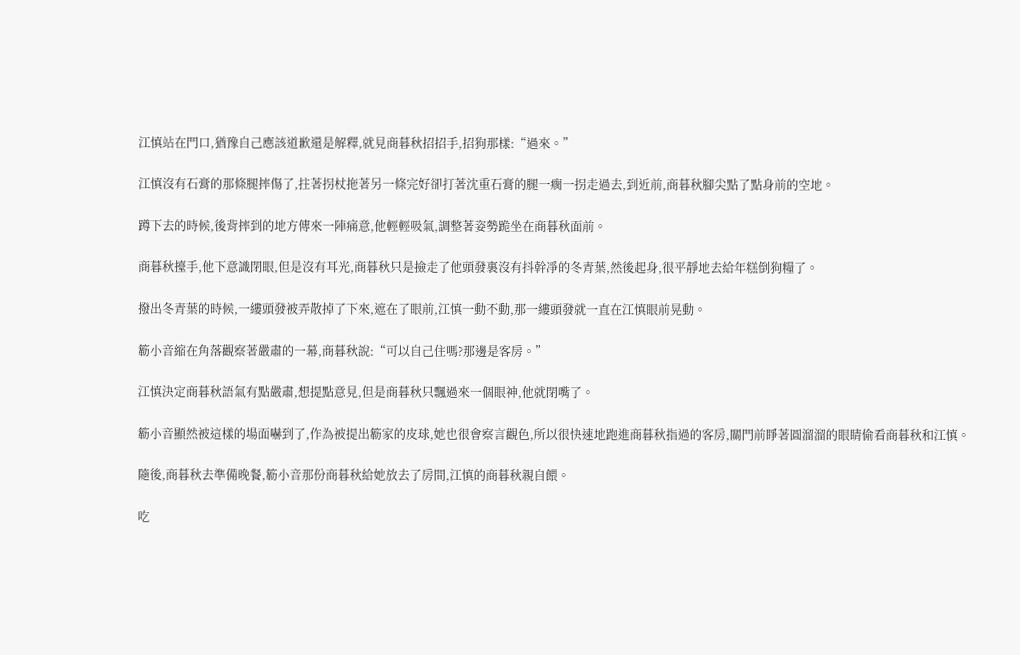江慎站在門口,猶豫自己應該道歉還是解釋,就見商暮秋招招手,招狗那樣:“過來。”

江慎沒有石膏的那條腿摔傷了,拄著拐杖拖著另一條完好卻打著沈重石膏的腿一瘸一拐走過去,到近前,商暮秋腳尖點了點身前的空地。

蹲下去的時候,後背摔到的地方傳來一陣痛意,他輕輕吸氣,調整著姿勢跪坐在商暮秋面前。

商暮秋擡手,他下意識閉眼,但是沒有耳光,商暮秋只是撿走了他頭發裏沒有抖幹凈的冬青葉,然後起身,很平靜地去給年糕倒狗糧了。

撥出冬青葉的時候,一縷頭發被弄散掉了下來,遮在了眼前,江慎一動不動,那一縷頭發就一直在江慎眼前晃動。

簕小音縮在角落觀察著嚴肅的一幕,商暮秋說:“可以自己住嗎?那邊是客房。”

江慎決定商暮秋語氣有點嚴肅,想提點意見,但是商暮秋只飄過來一個眼神,他就閉嘴了。

簕小音顯然被這樣的場面嚇到了,作為被提出簕家的皮球,她也很會察言觀色,所以很快速地跑進商暮秋指過的客房,關門前睜著圓溜溜的眼睛偷看商暮秋和江慎。

隨後,商暮秋去準備晚餐,簕小音那份商暮秋給她放去了房間,江慎的商暮秋親自餵。

吃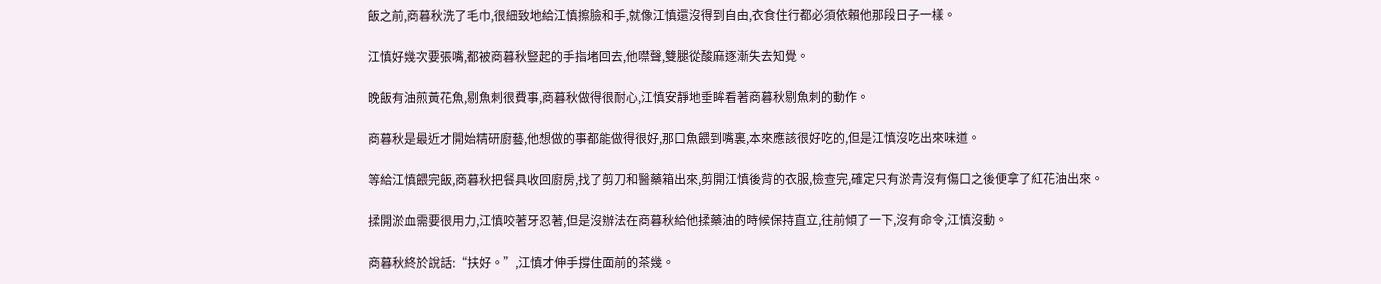飯之前,商暮秋洗了毛巾,很細致地給江慎擦臉和手,就像江慎還沒得到自由,衣食住行都必須依賴他那段日子一樣。

江慎好幾次要張嘴,都被商暮秋豎起的手指堵回去,他噤聲,雙腿從酸麻逐漸失去知覺。

晚飯有油煎黃花魚,剔魚刺很費事,商暮秋做得很耐心,江慎安靜地垂眸看著商暮秋剔魚刺的動作。

商暮秋是最近才開始精研廚藝,他想做的事都能做得很好,那口魚餵到嘴裏,本來應該很好吃的,但是江慎沒吃出來味道。

等給江慎餵完飯,商暮秋把餐具收回廚房,找了剪刀和醫藥箱出來,剪開江慎後背的衣服,檢查完,確定只有淤青沒有傷口之後便拿了紅花油出來。

揉開淤血需要很用力,江慎咬著牙忍著,但是沒辦法在商暮秋給他揉藥油的時候保持直立,往前傾了一下,沒有命令,江慎沒動。

商暮秋終於說話:“扶好。”,江慎才伸手撐住面前的茶幾。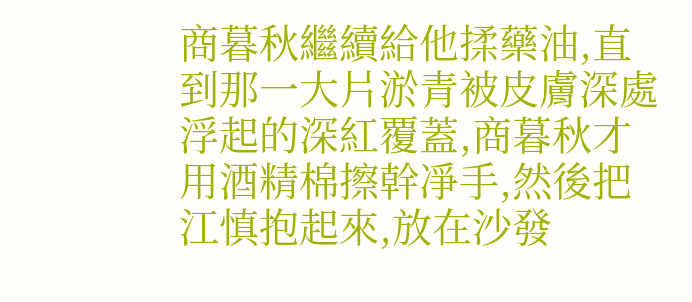商暮秋繼續給他揉藥油,直到那一大片淤青被皮膚深處浮起的深紅覆蓋,商暮秋才用酒精棉擦幹凈手,然後把江慎抱起來,放在沙發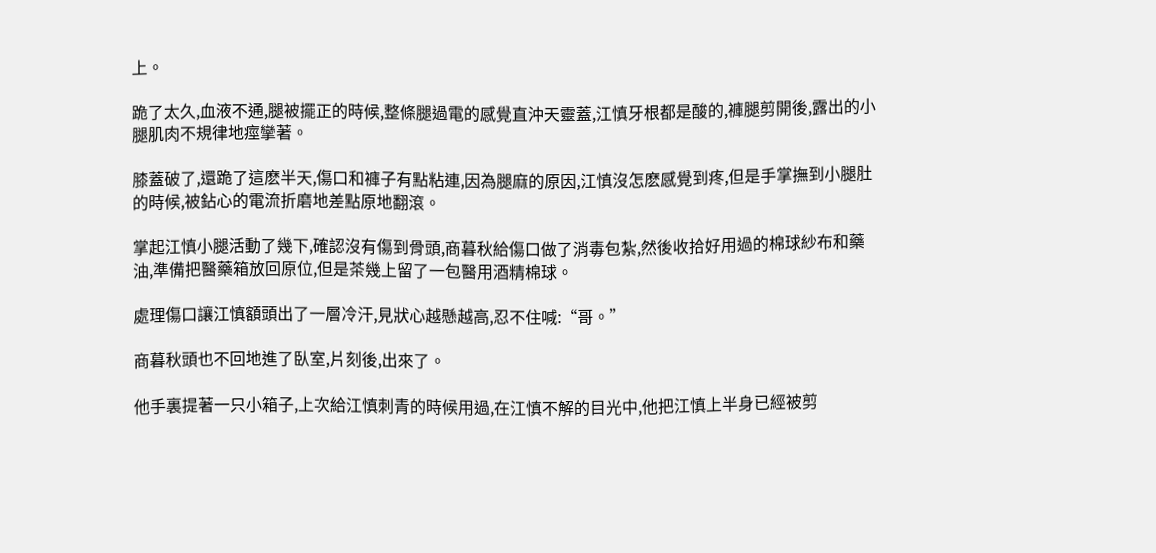上。

跪了太久,血液不通,腿被擺正的時候,整條腿過電的感覺直沖天靈蓋,江慎牙根都是酸的,褲腿剪開後,露出的小腿肌肉不規律地痙攣著。

膝蓋破了,還跪了這麽半天,傷口和褲子有點粘連,因為腿麻的原因,江慎沒怎麽感覺到疼,但是手掌撫到小腿肚的時候,被鉆心的電流折磨地差點原地翻滾。

掌起江慎小腿活動了幾下,確認沒有傷到骨頭,商暮秋給傷口做了消毒包紮,然後收拾好用過的棉球紗布和藥油,準備把醫藥箱放回原位,但是茶幾上留了一包醫用酒精棉球。

處理傷口讓江慎額頭出了一層冷汗,見狀心越懸越高,忍不住喊:“哥。”

商暮秋頭也不回地進了臥室,片刻後,出來了。

他手裏提著一只小箱子,上次給江慎刺青的時候用過,在江慎不解的目光中,他把江慎上半身已經被剪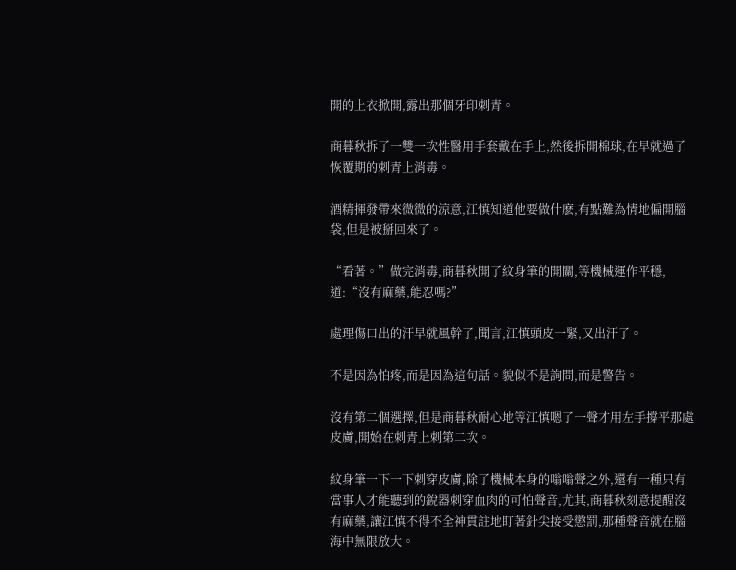開的上衣掀開,露出那個牙印刺青。

商暮秋拆了一雙一次性醫用手套戴在手上,然後拆開棉球,在早就過了恢覆期的刺青上消毒。

酒精揮發帶來微微的涼意,江慎知道他要做什麽,有點難為情地偏開腦袋,但是被掰回來了。

“看著。”做完消毒,商暮秋開了紋身筆的開關,等機械運作平穩,道:“沒有麻藥,能忍嗎?”

處理傷口出的汗早就風幹了,聞言,江慎頭皮一緊,又出汗了。

不是因為怕疼,而是因為這句話。貌似不是詢問,而是警告。

沒有第二個選擇,但是商暮秋耐心地等江慎嗯了一聲才用左手撐平那處皮膚,開始在刺青上刺第二次。

紋身筆一下一下刺穿皮膚,除了機械本身的嗡嗡聲之外,還有一種只有當事人才能聽到的銳器刺穿血肉的可怕聲音,尤其,商暮秋刻意提醒沒有麻藥,讓江慎不得不全神貫註地盯著針尖接受懲罰,那種聲音就在腦海中無限放大。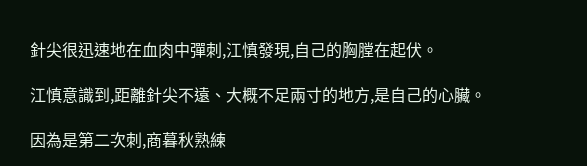針尖很迅速地在血肉中彈刺,江慎發現,自己的胸膛在起伏。

江慎意識到,距離針尖不遠、大概不足兩寸的地方,是自己的心臟。

因為是第二次刺,商暮秋熟練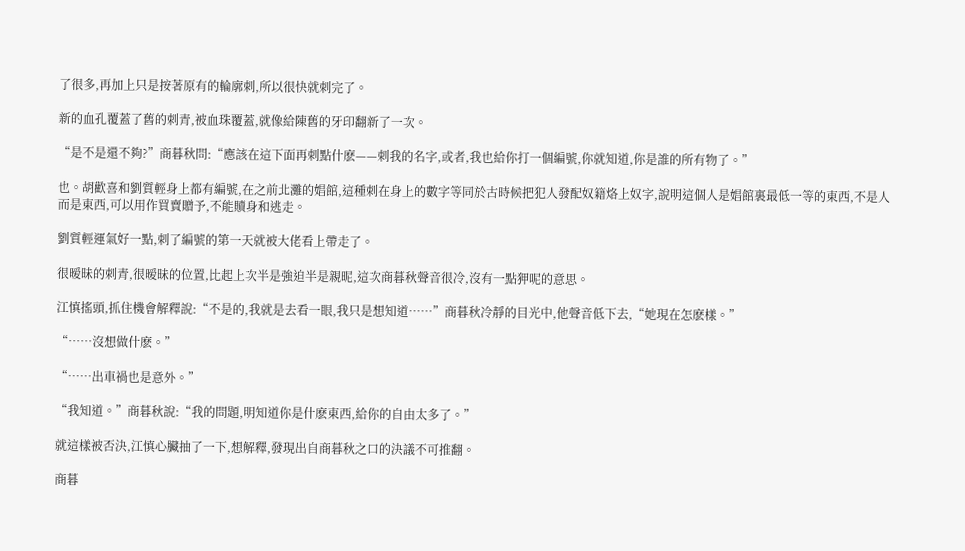了很多,再加上只是按著原有的輪廓刺,所以很快就刺完了。

新的血孔覆蓋了舊的刺青,被血珠覆蓋,就像給陳舊的牙印翻新了一次。

“是不是還不夠?”商暮秋問:“應該在這下面再刺點什麽——刺我的名字,或者,我也給你打一個編號,你就知道,你是誰的所有物了。”

也。胡歡喜和劉質輕身上都有編號,在之前北灘的娼館,這種刺在身上的數字等同於古時候把犯人發配奴籍烙上奴字,說明這個人是娼館裏最低一等的東西,不是人而是東西,可以用作買賣贈予,不能贖身和逃走。

劉質輕運氣好一點,刺了編號的第一天就被大佬看上帶走了。

很暧昧的刺青,很暧昧的位置,比起上次半是強迫半是親昵,這次商暮秋聲音很冷,沒有一點狎呢的意思。

江慎搖頭,抓住機會解釋說:“不是的,我就是去看一眼,我只是想知道……”商暮秋冷靜的目光中,他聲音低下去,“她現在怎麽樣。”

“……沒想做什麽。”

“……出車禍也是意外。”

“我知道。”商暮秋說:“我的問題,明知道你是什麽東西,給你的自由太多了。”

就這樣被否決,江慎心臟抽了一下,想解釋,發現出自商暮秋之口的決議不可推翻。

商暮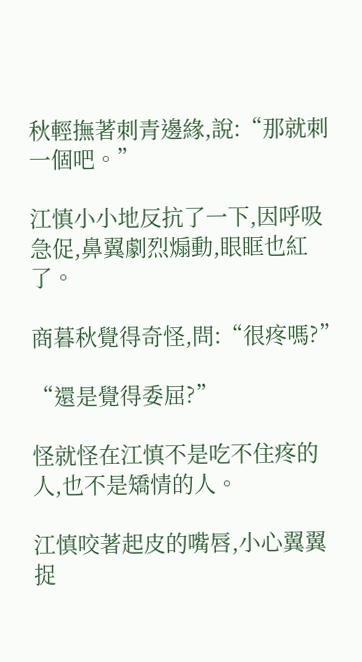秋輕撫著刺青邊緣,說:“那就刺一個吧。”

江慎小小地反抗了一下,因呼吸急促,鼻翼劇烈煽動,眼眶也紅了。

商暮秋覺得奇怪,問:“很疼嗎?”

“還是覺得委屈?”

怪就怪在江慎不是吃不住疼的人,也不是矯情的人。

江慎咬著起皮的嘴唇,小心翼翼捉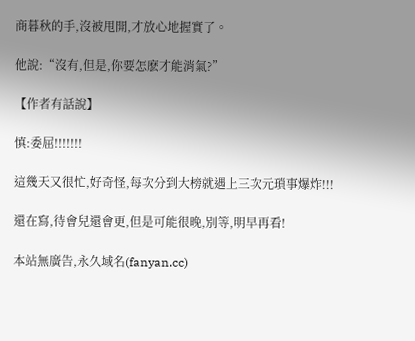商暮秋的手,沒被甩開,才放心地握實了。

他說:“沒有,但是,你要怎麽才能消氣?”

【作者有話說】

慎:委屈!!!!!!!

這幾天又很忙,好奇怪,每次分到大榜就遇上三次元瑣事爆炸!!!

還在寫,待會兒還會更,但是可能很晚,別等,明早再看!

本站無廣告,永久域名(fanyan.cc)